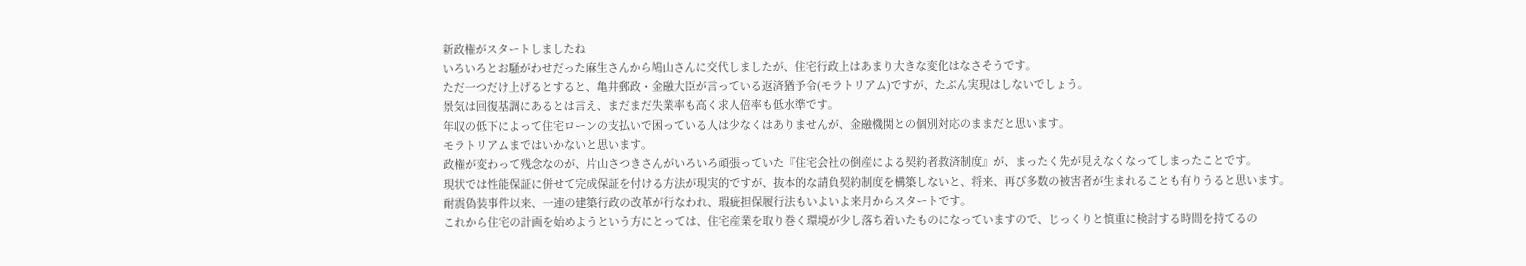新政権がスタートしましたね
いろいろとお騒がわせだった麻生さんから鳩山さんに交代しましたが、住宅行政上はあまり大きな変化はなさそうです。
ただ一つだけ上げるとすると、亀井郵政・金融大臣が言っている返済猶予令(モラトリアム)ですが、たぶん実現はしないでしょう。
景気は回復基調にあるとは言え、まだまだ失業率も高く求人倍率も低水準です。
年収の低下によって住宅ローンの支払いで困っている人は少なくはありませんが、金融機関との個別対応のままだと思います。
モラトリアムまではいかないと思います。
政権が変わって残念なのが、片山さつきさんがいろいろ頑張っていた『住宅会社の倒産による契約者救済制度』が、まったく先が見えなくなってしまったことです。
現状では性能保証に併せて完成保証を付ける方法が現実的ですが、抜本的な請負契約制度を構築しないと、将来、再び多数の被害者が生まれることも有りうると思います。
耐震偽装事件以来、一連の建築行政の改革が行なわれ、瑕疵担保履行法もいよいよ来月からスタートです。
これから住宅の計画を始めようという方にとっては、住宅産業を取り巻く環境が少し落ち着いたものになっていますので、じっくりと慎重に検討する時間を持てるの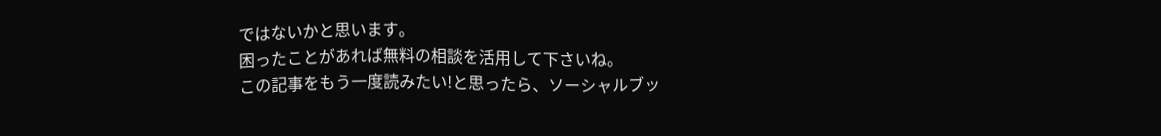ではないかと思います。
困ったことがあれば無料の相談を活用して下さいね。
この記事をもう一度読みたい!と思ったら、ソーシャルブッ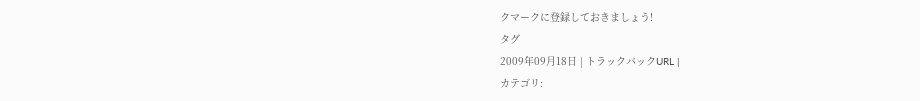クマークに登録しておきましょう!
タグ
2009年09月18日 | トラックバックURL |
カテゴリ: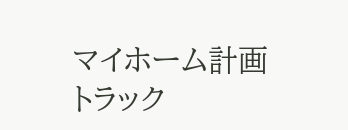マイホーム計画
トラック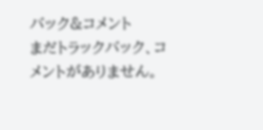バック&コメント
まだトラックバック、コメントがありません。